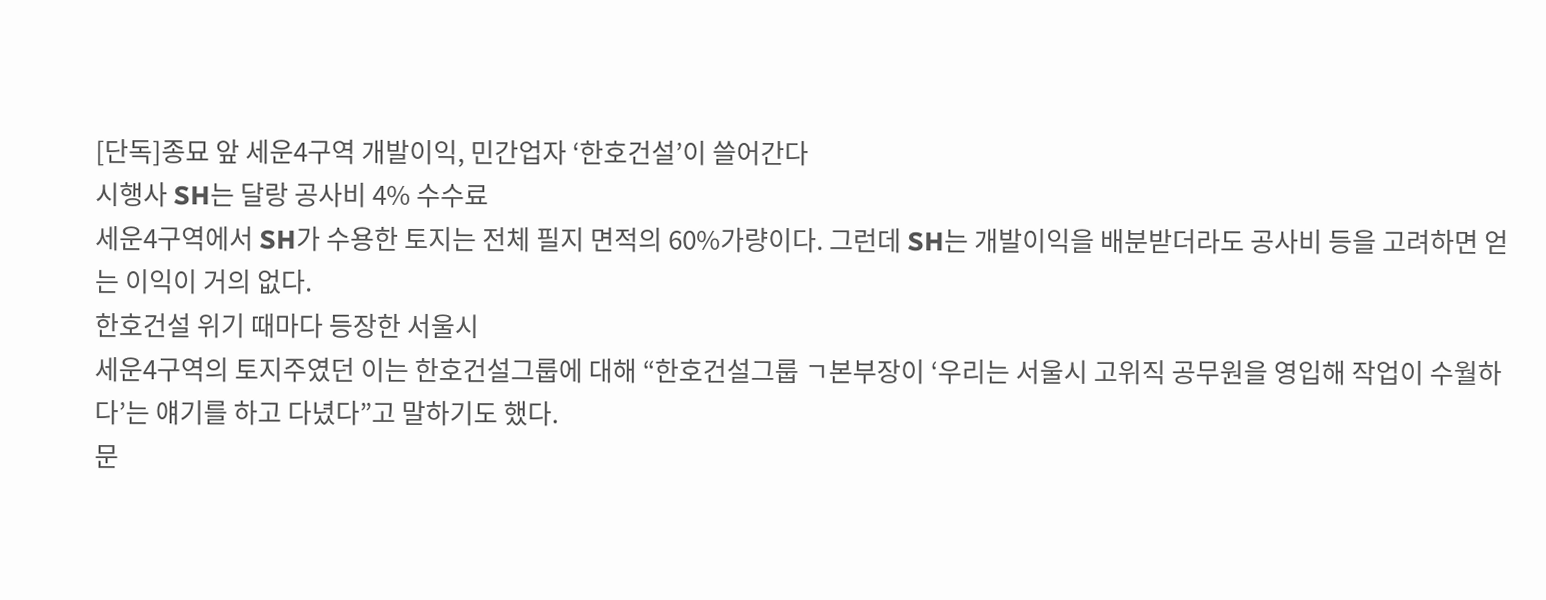[단독]종묘 앞 세운4구역 개발이익, 민간업자 ‘한호건설’이 쓸어간다
시행사 SH는 달랑 공사비 4% 수수료
세운4구역에서 SH가 수용한 토지는 전체 필지 면적의 60%가량이다. 그런데 SH는 개발이익을 배분받더라도 공사비 등을 고려하면 얻는 이익이 거의 없다.
한호건설 위기 때마다 등장한 서울시
세운4구역의 토지주였던 이는 한호건설그룹에 대해 “한호건설그룹 ㄱ본부장이 ‘우리는 서울시 고위직 공무원을 영입해 작업이 수월하다’는 얘기를 하고 다녔다”고 말하기도 했다.
문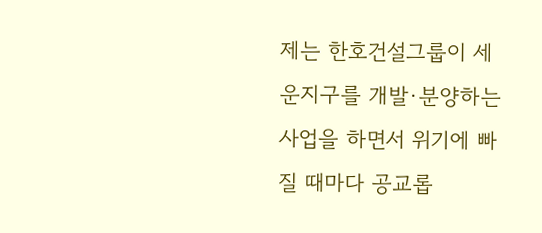제는 한호건설그룹이 세운지구를 개발·분양하는 사업을 하면서 위기에 빠질 때마다 공교롭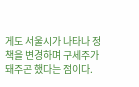게도 서울시가 나타나 정책을 변경하며 구세주가 돼주곤 했다는 점이다.